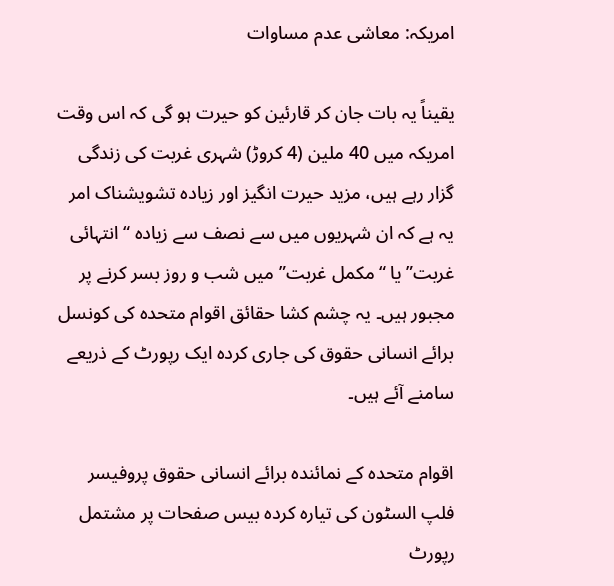امریکہ: معاشی عدم مساوات

یقیناً یہ بات جان کر قارئین کو حیرت ہو گی کہ اس وقت امریکہ میں 40 ملین (4 کروڑ) شہری غربت کی زندگی گزار رہے ہیں، مزید حیرت انگیز اور زیادہ تشویشناک امر یہ ہے کہ ان شہریوں میں سے نصف سے زیادہ “انتہائی غربت” یا “مکمل غربت” میں شب و روز بسر کرنے پر مجبور ہیں۔ یہ چشم کشا حقائق اقوام متحدہ کی کونسل برائے انسانی حقوق کی جاری کردہ ایک رپورٹ کے ذریعے سامنے آئے ہیں۔

اقوام متحدہ کے نمائندہ برائے انسانی حقوق پروفیسر فلپ السٹون کی تیارہ کردہ بیس صفحات پر مشتمل رپورٹ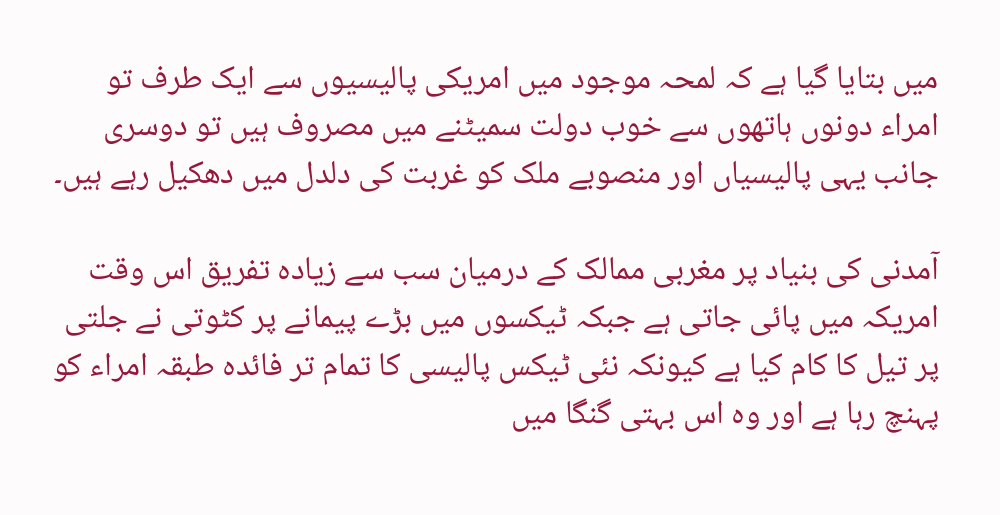میں بتایا گیا ہے کہ لمحہ موجود میں امریکی پالیسیوں سے ایک طرف تو امراء دونوں ہاتھوں سے خوب دولت سمیٹنے میں مصروف ہیں تو دوسری جانب یہی پالیسیاں اور منصوبے ملک کو غربت کی دلدل میں دھکیل رہے ہیں۔

آمدنی کی بنیاد پر مغربی ممالک کے درمیان سب سے زیادہ تفریق اس وقت امریکہ میں پائی جاتی ہے جبکہ ٹیکسوں میں بڑے پیمانے پر کٹوتی نے جلتی پر تیل کا کام کیا ہے کیونکہ نئی ٹیکس پالیسی کا تمام تر فائدہ طبقہ امراء کو پہنچ رہا ہے اور وہ اس بہتی گنگا میں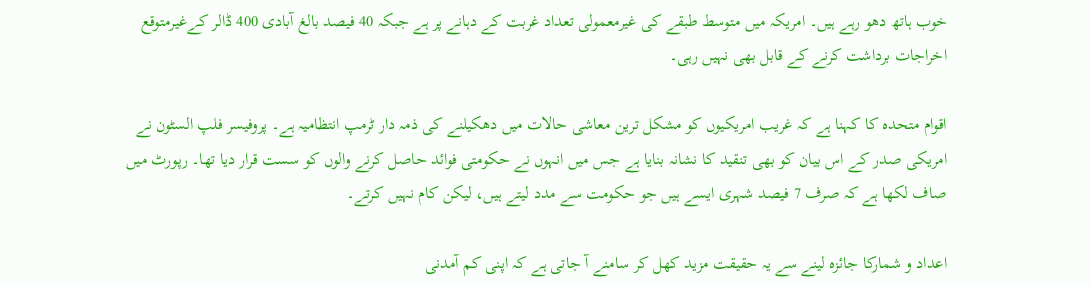خوب ہاتھ دھو رہے ہیں۔ امریکہ میں متوسط طبقے کی غیرمعمولی تعداد غربت کے دہانے پر ہے جبکہ 40 فیصد بالغ آبادی 400 ڈالر کےغیرمتوقع اخراجات برداشت کرنے کے قابل بھی نہیں رہی۔

اقوام متحدہ کا کہنا ہے کہ غریب امریکیوں کو مشکل ترین معاشی حالات میں دھکیلنے کی ذمہ دار ٹرمپ انتظامیہ ہے۔ پروفیسر فلپ السٹون نے امریکی صدر کے اس بیان کو بھی تنقید کا نشانہ بنایا ہے جس میں انہوں نے حکومتی فوائد حاصل کرنے والوں کو سست قرار دیا تھا۔ رپورٹ میں صاف لکھا ہے کہ صرف 7 فیصد شہری ایسے ہیں جو حکومت سے مدد لیتے ہیں، لیکن کام نہیں کرتے۔

اعداد و شمارکا جائزہ لینے سے یہ حقیقت مزید کھل کر سامنے آ جاتی ہے کہ اپنی کم آمدنی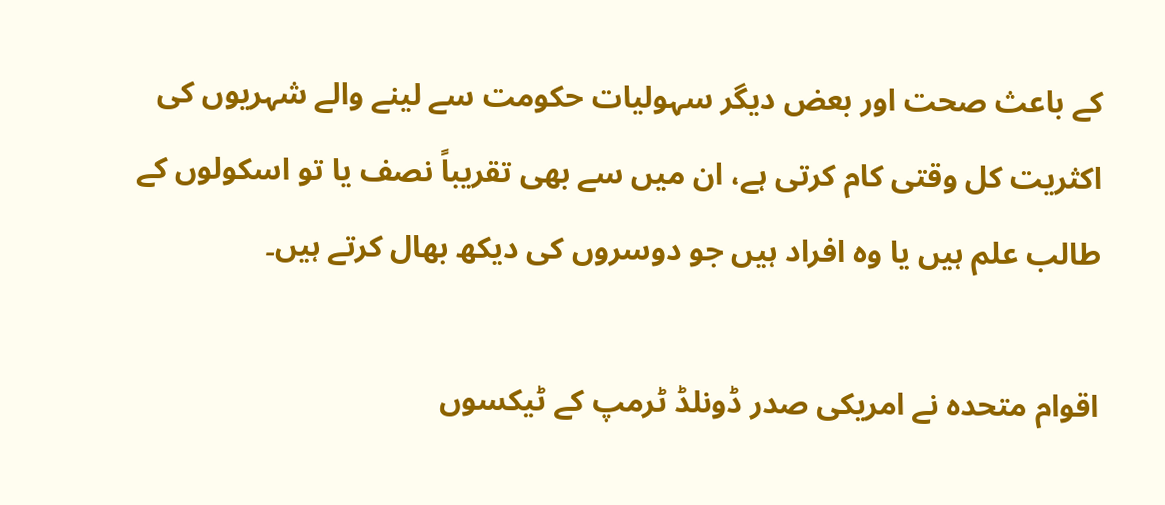کے باعث صحت اور بعض دیگر سہولیات حکومت سے لینے والے شہریوں کی اکثریت کل وقتی کام کرتی ہے، ان میں سے بھی تقریباً نصف یا تو اسکولوں کے طالب علم ہیں یا وہ افراد ہیں جو دوسروں کی دیکھ بھال کرتے ہیں۔

اقوام متحدہ نے امریکی صدر ڈونلڈ ٹرمپ کے ٹیکسوں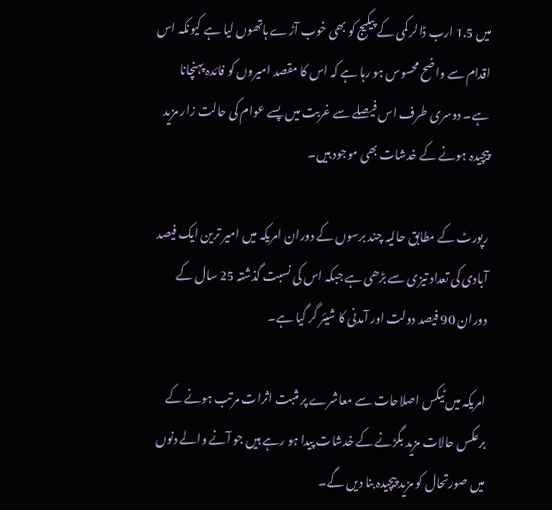میں 1.5 ارب ڈالر کمی کے پیکیج کو بھی خوب آڑے ہاتھوں لیا ہے کیونکہ اس اقدام سے واضح محسوس ہو رہا ہے کہ اس کا مقصد امیروں کو فائدہ پہنچانا ہے۔ دوسری طرف اس فیصلے سے غربت میں پسے عوام کی حالت زار مزید پیچیدہ ہونے کے خدشات بھی موجود ہیں۔

رپورٹ کے مطابق حالیہ چند برسوں کے دوران امریکہ میں امیر ترین ایک فیصد آبادی کی تعداد تیزی سے بڑھی ہے جبکہ اس کی نسبت گذشتہ 25 سال کے دوران 90 فیصد دولت اور آمدنی کا شیئر گر گیا ہے۔

امریکہ میں ٹیکس اصلاحات سے معاشرے پر مثبت اثرات مرتب ہونے کے برعکس حالات مزید بگڑنے کے خدشات پیدا ہو رہے ہیں جو آنے والے دنوں میں صورتحال کو مزید پیچیدہ بنا دیں گے۔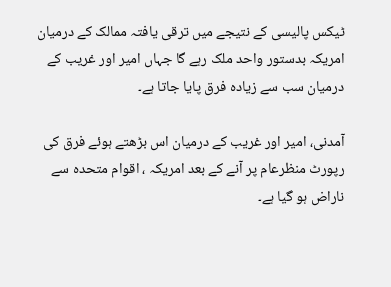ٹیکس پالیسی کے نتیجے میں ترقی یافتہ ممالک کے درمیان امریکہ بدستور واحد ملک رہے گا جہاں امیر اور غریب کے درمیان سب سے زیادہ فرق پایا جاتا ہے۔

آمدنی، امیر اور غریب کے درمیان اس بڑھتے ہوئے فرق کی رپورٹ منظرعام پر آنے کے بعد امریکہ ، اقوام متحدہ سے ناراض ہو گیا ہے۔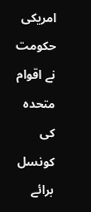امریکی حکومت نے اقوام متحدہ کی کونسل برائے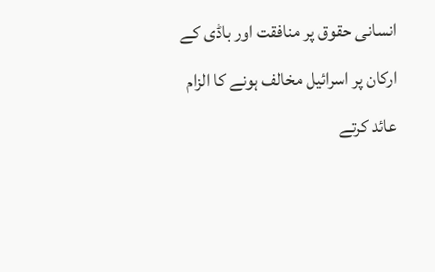انسانی حقوق پر منافقت اور باڈی کے ارکان پر اسرائیل مخالف ہونے کا الزام عائد کرتے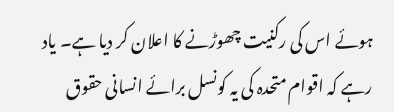ہوئے اس کی رکنیت چھوڑنے کا اعلان کر دیا ہے۔ یاد رہے کہ اقوام متحدہ کی یہ کونسل برائے انسانی حقوق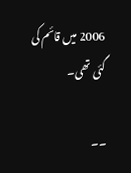2006 میں قائم کی گئی تھی۔

۔۔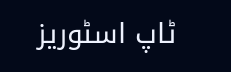ٹاپ اسٹوریز